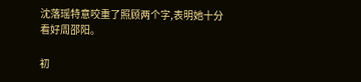沈落瑶特意咬重了照顾两个字,表明她十分看好周邵阳。

初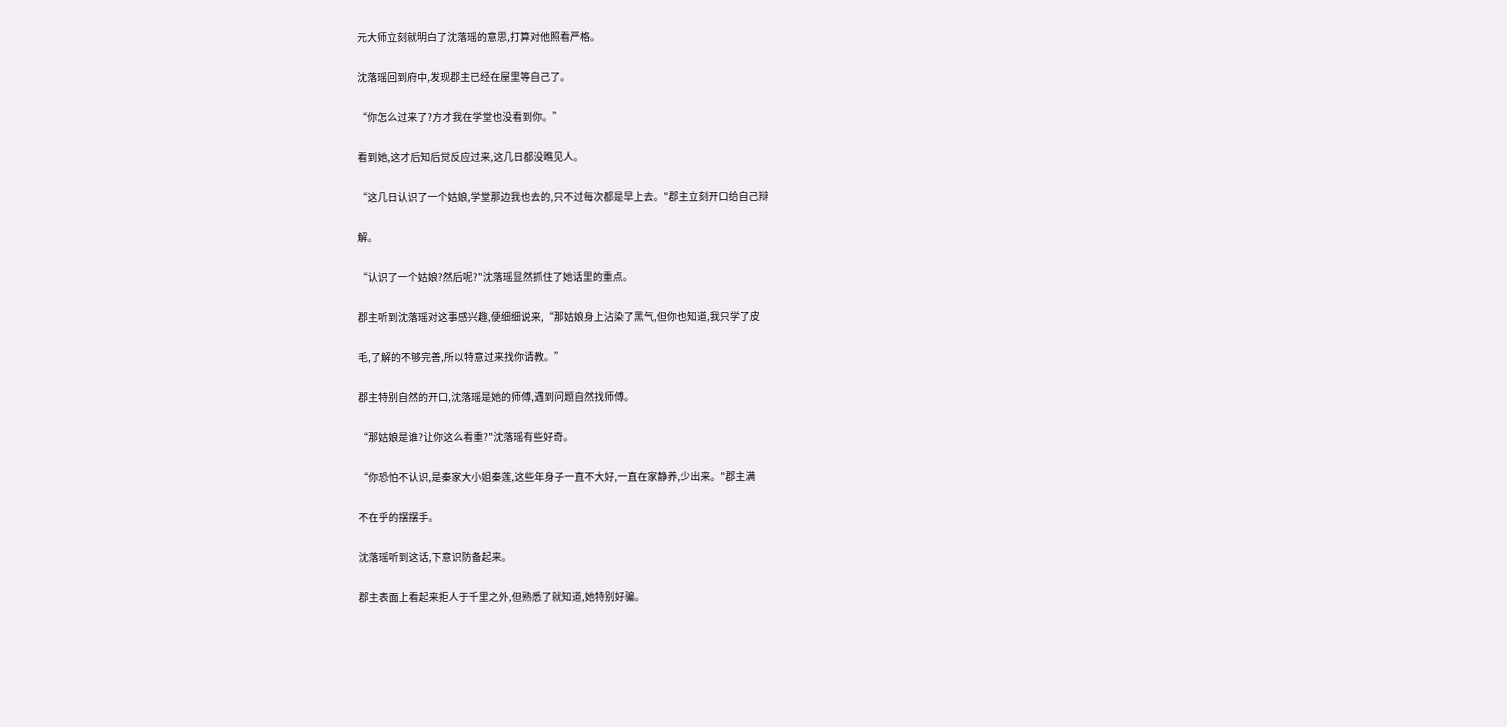元大师立刻就明白了沈落瑶的意思,打算对他照看严格。

沈落瑶回到府中,发现郡主已经在屋里等自己了。

“你怎么过来了?方才我在学堂也没看到你。”

看到她,这才后知后觉反应过来,这几日都没瞧见人。

“这几日认识了一个姑娘,学堂那边我也去的,只不过每次都是早上去。"郡主立刻开口给自己辩

解。

“认识了一个姑娘?然后呢?"沈落瑶显然抓住了她话里的重点。

郡主听到沈落瑶对这事感兴趣,便细细说来,“那姑娘身上沾染了黑气,但你也知道,我只学了皮

毛,了解的不够完善,所以特意过来找你请教。”

郡主特别自然的开口,沈落瑶是她的师傅,遇到问题自然找师傅。

“那姑娘是谁?让你这么看重?"沈落瑶有些好奇。

“你恐怕不认识,是秦家大小姐秦莲,这些年身子一直不大好,一直在家静养,少出来。"郡主满

不在乎的摆摆手。

沈落瑶听到这话,下意识防备起来。

郡主表面上看起来拒人于千里之外,但熟悉了就知道,她特别好骗。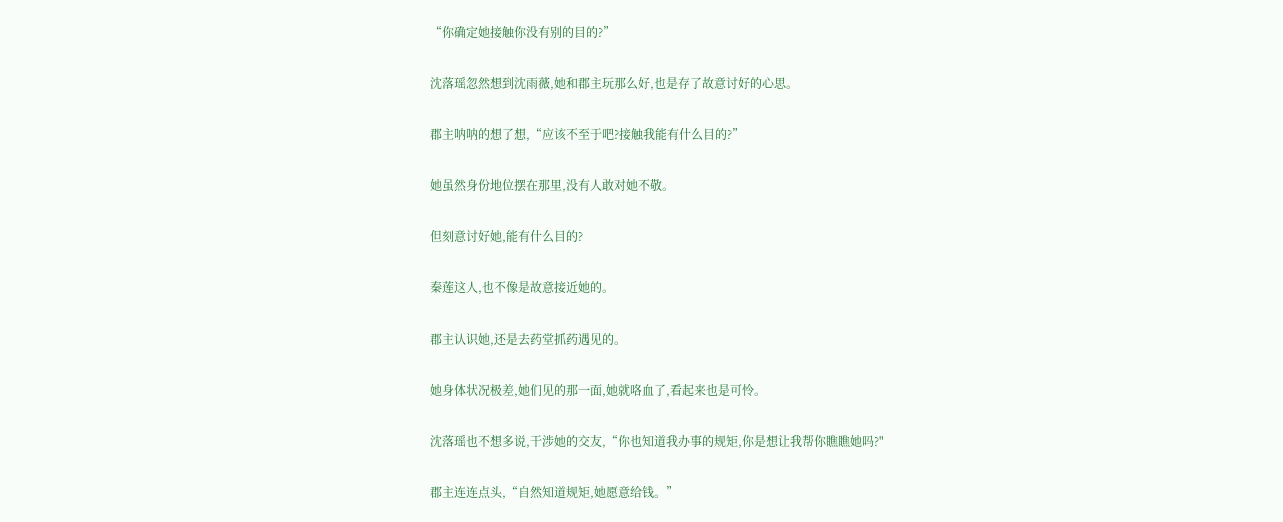“你确定她接触你没有别的目的?”

沈落瑶忽然想到沈雨薇,她和郡主玩那么好,也是存了故意讨好的心思。

郡主呐呐的想了想,“应该不至于吧?接触我能有什么目的?”

她虽然身份地位摆在那里,没有人敢对她不敬。

但刻意讨好她,能有什么目的?

秦莲这人,也不像是故意接近她的。

郡主认识她,还是去药堂抓药遇见的。

她身体状况极差,她们见的那一面,她就咯血了,看起来也是可怜。

沈落瑶也不想多说,干涉她的交友,“你也知道我办事的规矩,你是想让我帮你瞧瞧她吗?"

郡主连连点头,“自然知道规矩,她愿意给钱。”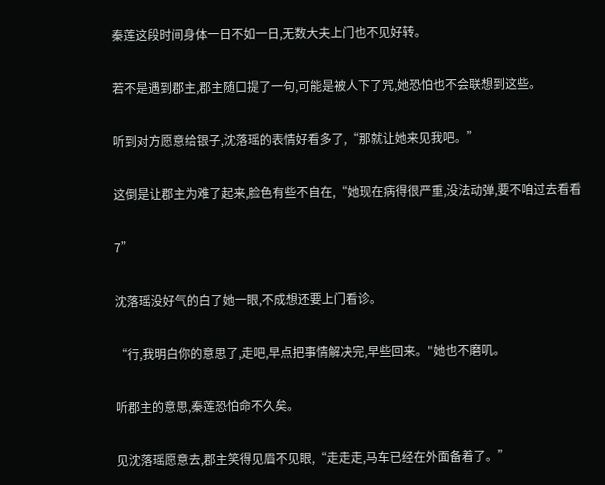秦莲这段时间身体一日不如一日,无数大夫上门也不见好转。

若不是遇到郡主,郡主随口提了一句,可能是被人下了咒,她恐怕也不会联想到这些。

听到对方愿意给银子,沈落瑶的表情好看多了,“那就让她来见我吧。”

这倒是让郡主为难了起来,脸色有些不自在,“她现在病得很严重,没法动弹,要不咱过去看看

7”

沈落瑶没好气的白了她一眼,不成想还要上门看诊。

“行,我明白你的意思了,走吧,早点把事情解决完,早些回来。"她也不磨叽。

听郡主的意思,秦莲恐怕命不久矣。

见沈落瑶愿意去,郡主笑得见眉不见眼,“走走走,马车已经在外面备着了。”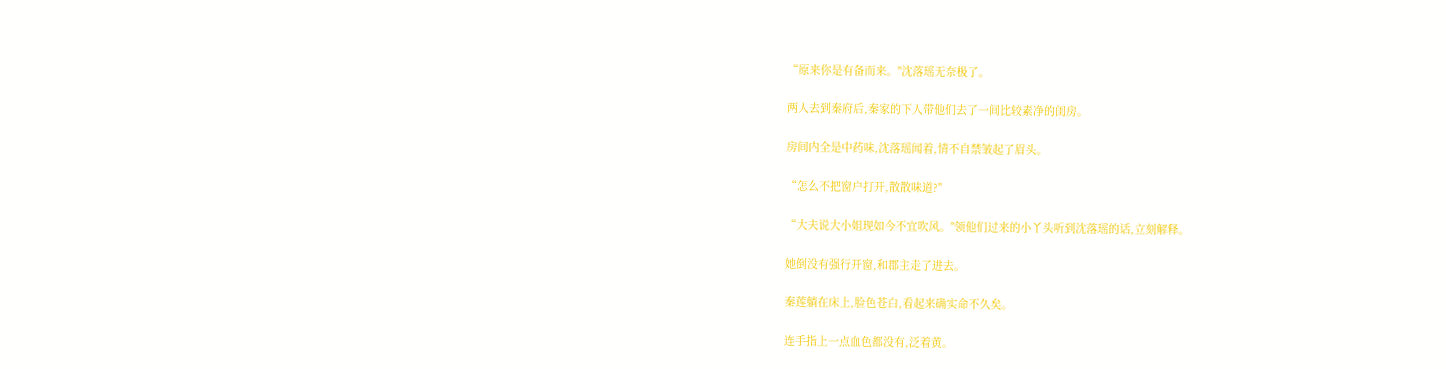“原来你是有备而来。"沈落瑶无奈极了。

两人去到秦府后,秦家的下人带他们去了一间比较素净的闺房。

房间内全是中药味,沈落瑶闻着,情不自禁皱起了眉头。

“怎么不把窗户打开,散散味道?"

“大夫说大小姐现如今不宜吹风。"领他们过来的小丫头听到沈落瑶的话,立刻解释。

她倒没有强行开窗,和郡主走了进去。

秦莲躺在床上,脸色苍白,看起来确实命不久矣。

连手指上一点血色都没有,泛着黄。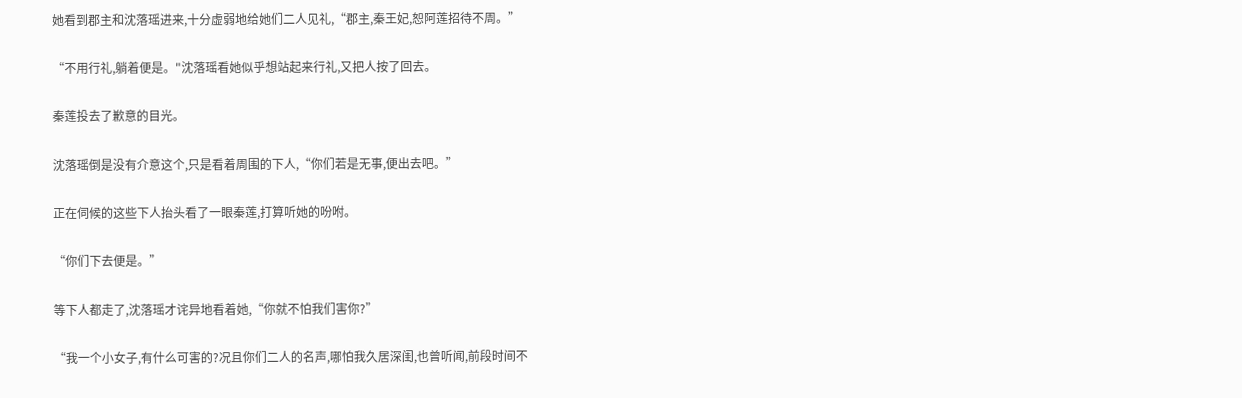她看到郡主和沈落瑶进来,十分虚弱地给她们二人见礼,“郡主,秦王妃,恕阿莲招待不周。”

“不用行礼,躺着便是。"沈落瑶看她似乎想站起来行礼,又把人按了回去。

秦莲投去了歉意的目光。

沈落瑶倒是没有介意这个,只是看着周围的下人,“你们若是无事,便出去吧。”

正在伺候的这些下人抬头看了一眼秦莲,打算听她的吩咐。

“你们下去便是。”

等下人都走了,沈落瑶才诧异地看着她,“你就不怕我们害你?”

“我一个小女子,有什么可害的?况且你们二人的名声,哪怕我久居深闺,也曾听闻,前段时间不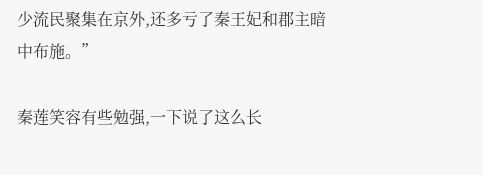少流民聚集在京外,还多亏了秦王妃和郡主暗中布施。”

秦莲笑容有些勉强,一下说了这么长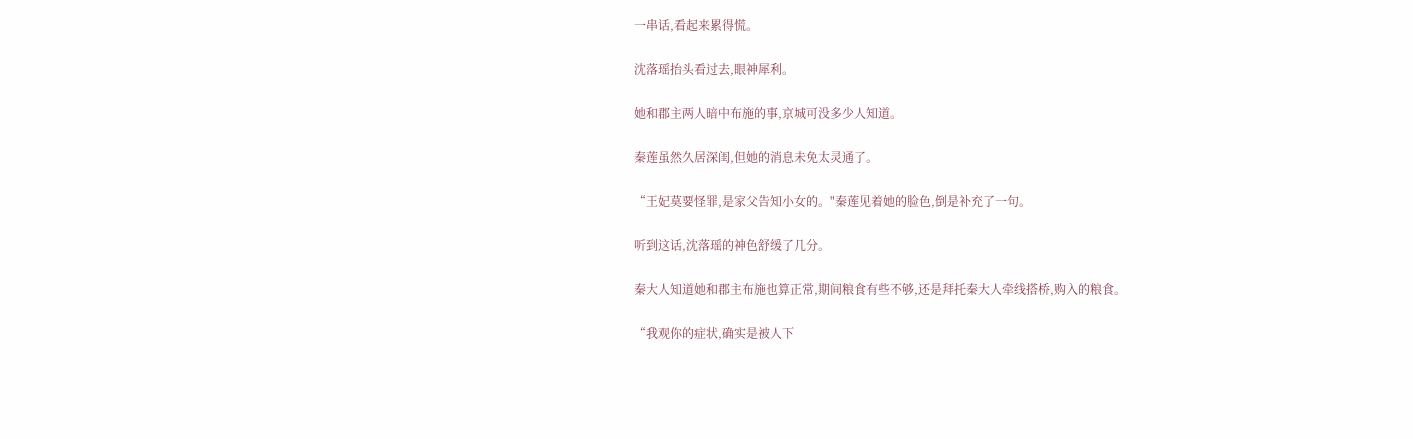一串话,看起来累得慌。

沈落瑶抬头看过去,眼神犀利。

她和郡主两人暗中布施的事,京城可没多少人知道。

秦莲虽然久居深闺,但她的消息未免太灵通了。

“王妃莫要怪罪,是家父告知小女的。"秦莲见着她的脸色,倒是补充了一句。

听到这话,沈落瑶的神色舒缓了几分。

秦大人知道她和郡主布施也算正常,期间粮食有些不够,还是拜托秦大人牵线搭桥,购入的粮食。

“我观你的症状,确实是被人下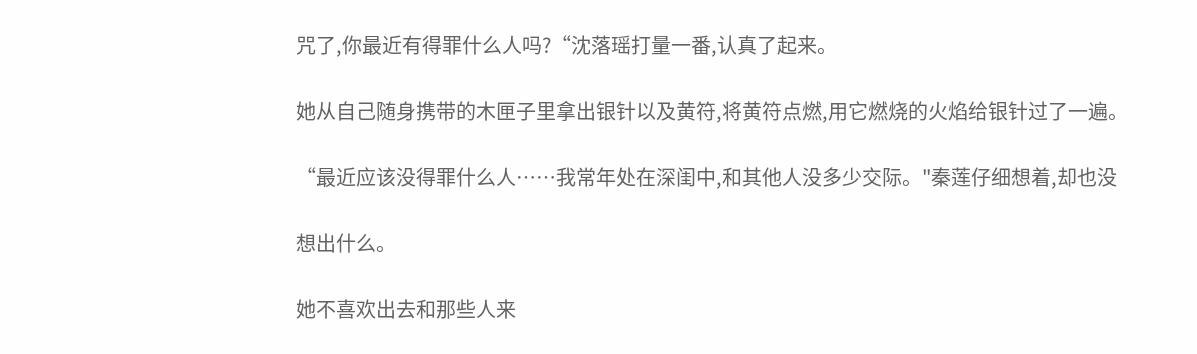咒了,你最近有得罪什么人吗?“沈落瑶打量一番,认真了起来。

她从自己随身携带的木匣子里拿出银针以及黄符,将黄符点燃,用它燃烧的火焰给银针过了一遍。

“最近应该没得罪什么人……我常年处在深闺中,和其他人没多少交际。"秦莲仔细想着,却也没

想出什么。

她不喜欢出去和那些人来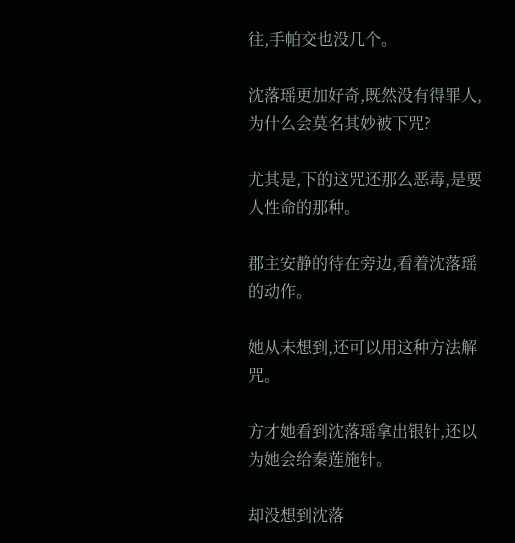往,手帕交也没几个。

沈落瑶更加好奇,既然没有得罪人,为什么会莫名其妙被下咒?

尤其是,下的这咒还那么恶毒,是要人性命的那种。

郡主安静的待在旁边,看着沈落瑶的动作。

她从未想到,还可以用这种方法解咒。

方才她看到沈落瑶拿出银针,还以为她会给秦莲施针。

却没想到沈落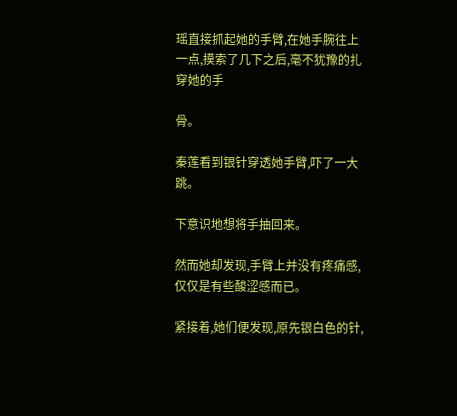瑶直接抓起她的手臂,在她手腕往上一点,摸索了几下之后,毫不犹豫的扎穿她的手

骨。

秦莲看到银针穿透她手臂,吓了一大跳。

下意识地想将手抽回来。

然而她却发现,手臂上并没有疼痛感,仅仅是有些酸涩感而已。

紧接着,她们便发现,原先银白色的针,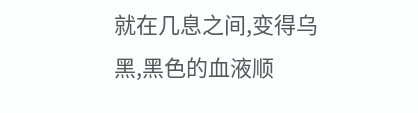就在几息之间,变得乌黑,黑色的血液顺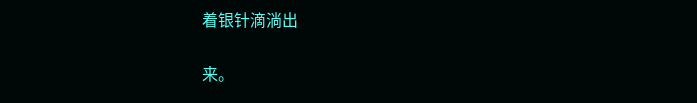着银针滴淌出

来。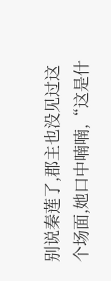别说秦莲了,郡主也没见过这个场面,她口中喃喃,“这是什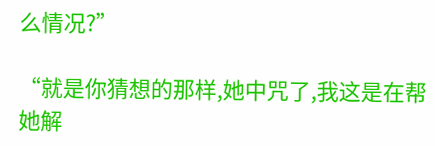么情况?”

“就是你猜想的那样,她中咒了,我这是在帮她解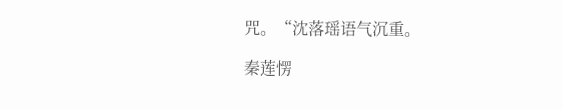咒。“沈落瑶语气沉重。

秦莲愣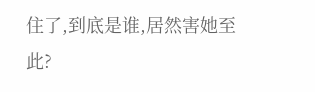住了,到底是谁,居然害她至此?